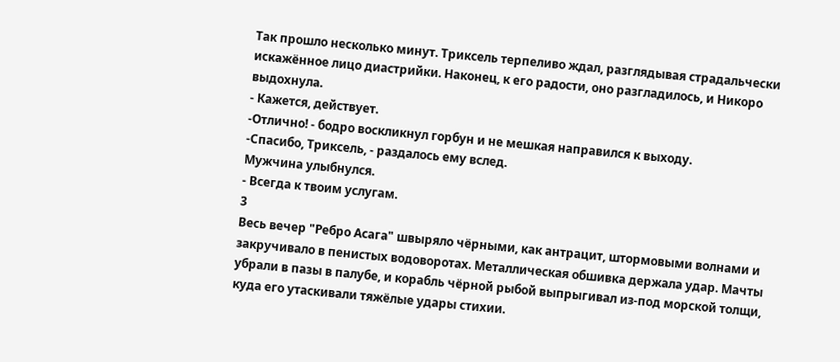Так прошло несколько минут. Триксель терпеливо ждал, разглядывая страдальчески искажённое лицо диастрийки. Наконец, к его радости, оно разгладилось, и Никоро выдохнула.
- Кажется, действует.
-Отлично! - бодро воскликнул горбун и не мешкая направился к выходу.
-Спасибо, Триксель, - раздалось ему вслед.
Мужчина улыбнулся.
- Всегда к твоим услугам.
3
Весь вечер "Ребро Асага" швыряло чёрными, как антрацит, штормовыми волнами и закручивало в пенистых водоворотах. Металлическая обшивка держала удар. Мачты убрали в пазы в палубе, и корабль чёрной рыбой выпрыгивал из-под морской толщи, куда его утаскивали тяжёлые удары стихии.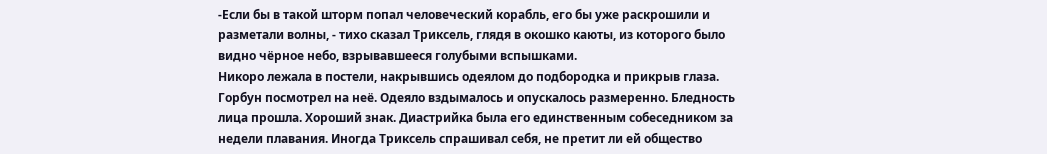-Если бы в такой шторм попал человеческий корабль, его бы уже раскрошили и разметали волны, - тихо сказал Триксель, глядя в окошко каюты, из которого было видно чёрное небо, взрывавшееся голубыми вспышками.
Никоро лежала в постели, накрывшись одеялом до подбородка и прикрыв глаза. Горбун посмотрел на неё. Одеяло вздымалось и опускалось размеренно. Бледность лица прошла. Хороший знак. Диастрийка была его единственным собеседником за недели плавания. Иногда Триксель спрашивал себя, не претит ли ей общество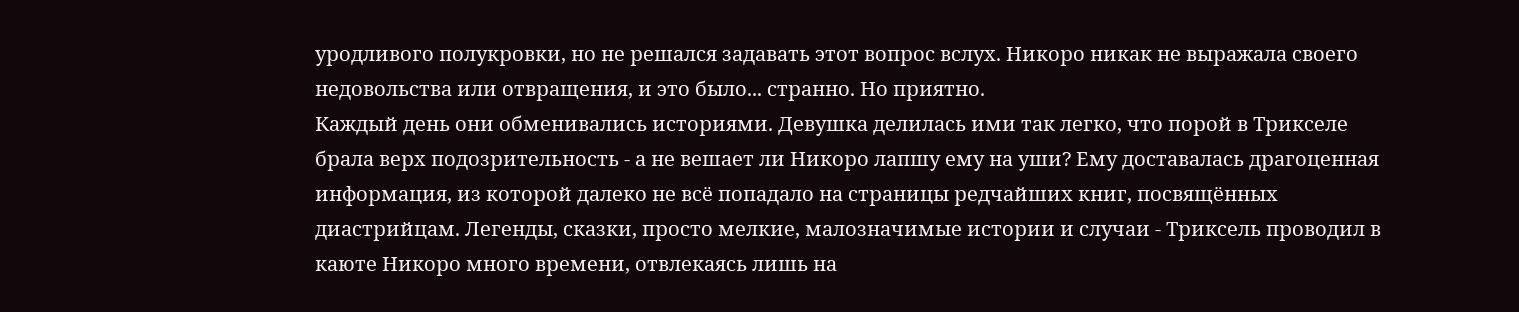уродливого полукровки, но не решался задавать этот вопрос вслух. Никоро никак не выражала своего недовольства или отвращения, и это было... странно. Но приятно.
Каждый день они обменивались историями. Девушка делилась ими так легко, что порой в Трикселе брала верх подозрительность - а не вешает ли Никоро лапшу ему на уши? Ему доставалась драгоценная информация, из которой далеко не всё попадало на страницы редчайших книг, посвящённых диастрийцам. Легенды, сказки, просто мелкие, малозначимые истории и случаи - Триксель проводил в каюте Никоро много времени, отвлекаясь лишь на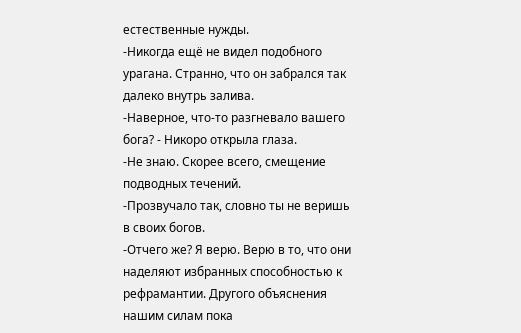естественные нужды.
-Никогда ещё не видел подобного урагана. Странно, что он забрался так далеко внутрь залива.
-Наверное, что-то разгневало вашего бога? - Никоро открыла глаза.
-Не знаю. Скорее всего, смещение подводных течений.
-Прозвучало так, словно ты не веришь в своих богов.
-Отчего же? Я верю. Верю в то, что они наделяют избранных способностью к рефрамантии. Другого объяснения нашим силам пока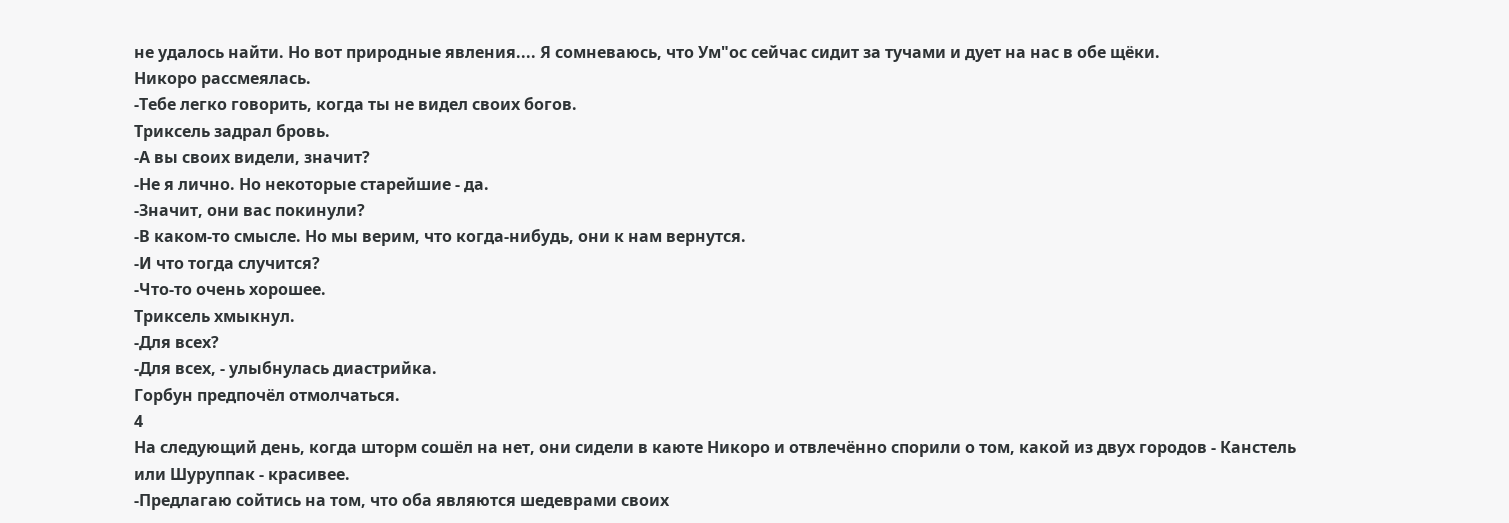не удалось найти. Но вот природные явления.... Я сомневаюсь, что Ум"ос сейчас сидит за тучами и дует на нас в обе щёки.
Никоро рассмеялась.
-Тебе легко говорить, когда ты не видел своих богов.
Триксель задрал бровь.
-А вы своих видели, значит?
-Не я лично. Но некоторые старейшие - да.
-Значит, они вас покинули?
-В каком-то смысле. Но мы верим, что когда-нибудь, они к нам вернутся.
-И что тогда случится?
-Что-то очень хорошее.
Триксель хмыкнул.
-Для всех?
-Для всех, - улыбнулась диастрийка.
Горбун предпочёл отмолчаться.
4
На следующий день, когда шторм сошёл на нет, они сидели в каюте Никоро и отвлечённо спорили о том, какой из двух городов - Канстель или Шуруппак - красивее.
-Предлагаю сойтись на том, что оба являются шедеврами своих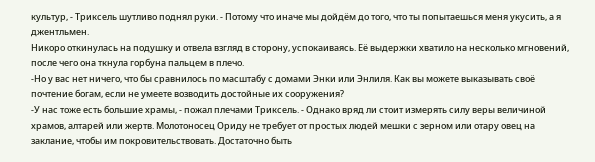культур, - Триксель шутливо поднял руки. - Потому что иначе мы дойдём до того, что ты попытаешься меня укусить, а я джентльмен.
Никоро откинулась на подушку и отвела взгляд в сторону, успокаиваясь. Её выдержки хватило на несколько мгновений, после чего она ткнула горбуна пальцем в плечо.
-Но у вас нет ничего, что бы сравнилось по масштабу с домами Энки или Энлиля. Как вы можете выказывать своё почтение богам, если не умеете возводить достойные их сооружения?
-У нас тоже есть большие храмы, - пожал плечами Триксель. - Однако вряд ли стоит измерять силу веры величиной храмов, алтарей или жертв. Молотоносец Ориду не требует от простых людей мешки с зерном или отару овец на заклание, чтобы им покровительствовать. Достаточно быть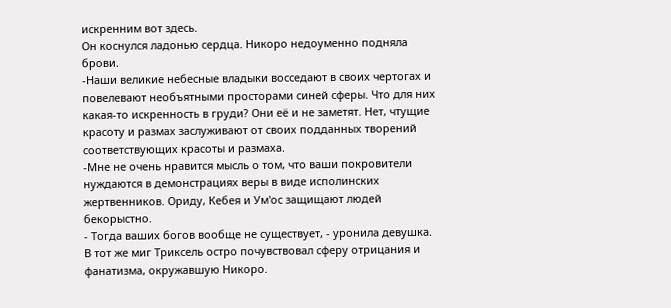искренним вот здесь.
Он коснулся ладонью сердца. Никоро недоуменно подняла брови.
-Наши великие небесные владыки восседают в своих чертогах и повелевают необъятными просторами синей сферы. Что для них какая-то искренность в груди? Они её и не заметят. Нет, чтущие красоту и размах заслуживают от своих подданных творений соответствующих красоты и размаха.
-Мне не очень нравится мысль о том, что ваши покровители нуждаются в демонстрациях веры в виде исполинских жертвенников. Ориду, Кебея и Ум'ос защищают людей бекорыстно.
- Тогда ваших богов вообще не существует, - уронила девушка.
В тот же миг Триксель остро почувствовал сферу отрицания и фанатизма, окружавшую Никоро.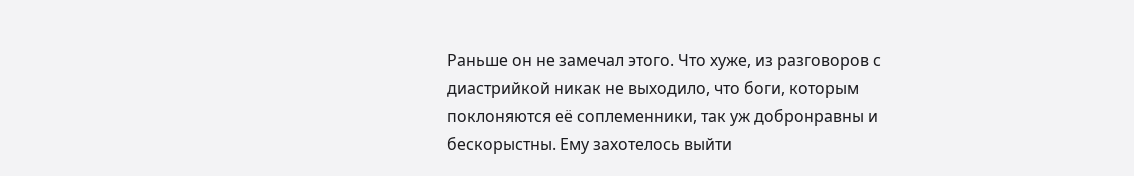Раньше он не замечал этого. Что хуже, из разговоров с диастрийкой никак не выходило, что боги, которым поклоняются её соплеменники, так уж добронравны и бескорыстны. Ему захотелось выйти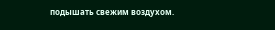подышать свежим воздухом.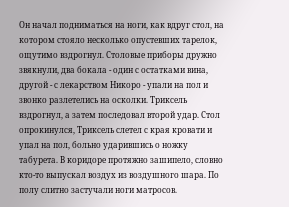Он начал подниматься на ноги, как вдруг стол, на котором стояло несколько опустевших тарелок, ощутимо вздрогнул. Столовые приборы дружно звякнули, два бокала - один с остатками вина, другой - с лекарством Никоро - упали на пол и звонко разлетелись на осколки. Триксель вздрогнул, а затем последовал второй удар. Стол опрокинулся, Триксель слетел с края кровати и упал на пол, больно ударившись о ножку табурета. В коридоре протяжно зашипело, словно кто-то выпускал воздух из воздушного шара. По полу слитно застучали ноги матросов.